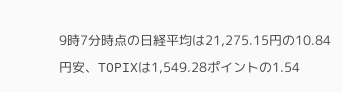9時7分時点の日経平均は21,275.15円の10.84円安、TOPIXは1,549.28ポイントの1.54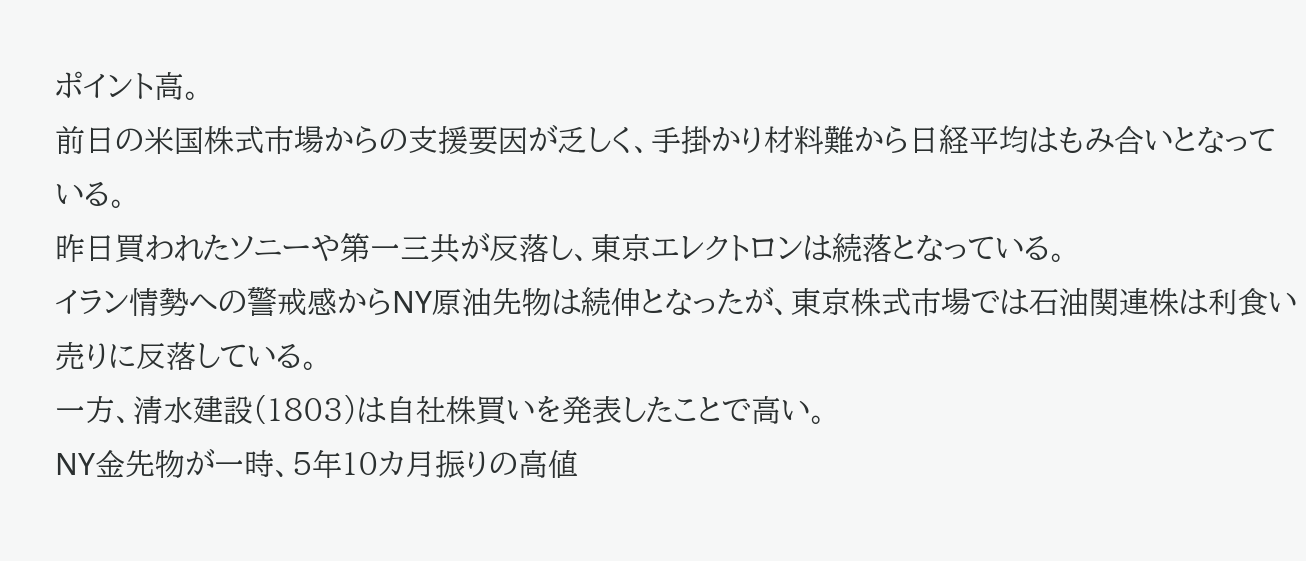ポイント高。
前日の米国株式市場からの支援要因が乏しく、手掛かり材料難から日経平均はもみ合いとなっている。
昨日買われたソニーや第一三共が反落し、東京エレクトロンは続落となっている。
イラン情勢への警戒感からNY原油先物は続伸となったが、東京株式市場では石油関連株は利食い売りに反落している。
一方、清水建設(1803)は自社株買いを発表したことで高い。
NY金先物が一時、5年10カ月振りの高値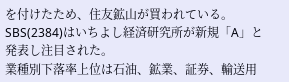を付けたため、住友鉱山が買われている。
SBS(2384)はいちよし経済研究所が新規「A」と発表し注目された。
業種別下落率上位は石油、鉱業、証券、輸送用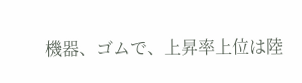機器、ゴムで、上昇率上位は陸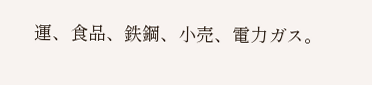運、食品、鉄鋼、小売、電力ガス。